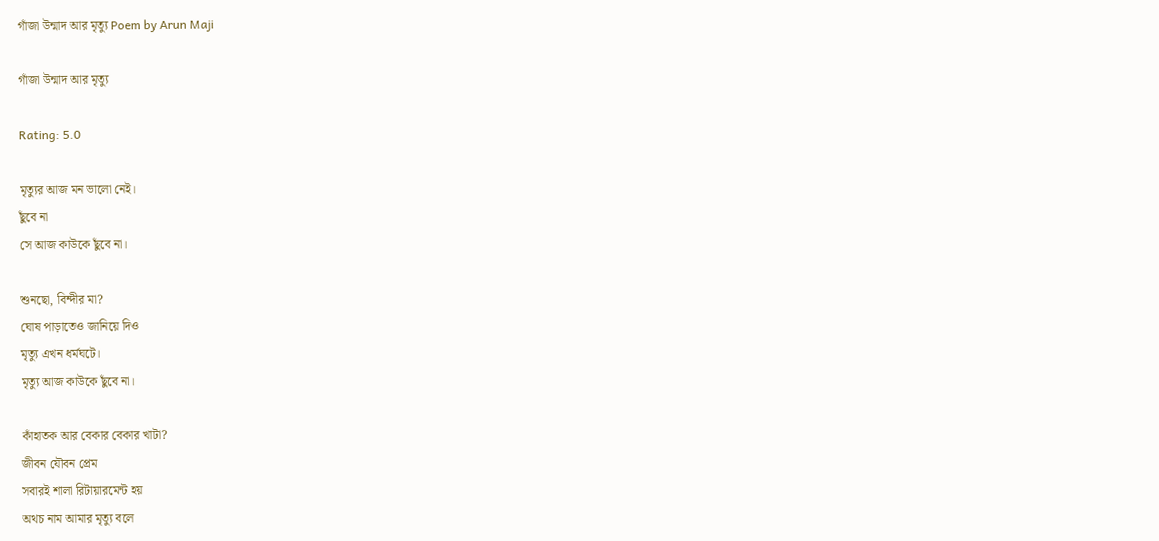গাঁজা উন্মাদ আর মৃত্যু Poem by Arun Maji

গাঁজা উন্মাদ আর মৃত্যু

Rating: 5.0

মৃত্যুর আজ মন ভালো নেই।
ছুঁবে না
সে আজ কাউকে ছুঁবে না।

শুনছো, বিন্দীর মা?
ঘোষ পাড়াতেও জানিয়ে দিও
মৃত্যু এখন ধর্মঘটে।
মৃত্যু আজ কাউকে ছুঁবে না।

কাঁহাতক আর বেকার বেকার খাটা?
জীবন যৌবন প্রেম
সবারই শালা রিটায়ারমেন্ট হয়
অথচ নাম আমার মৃত্যু বলে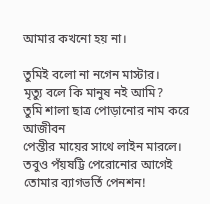আমার কখনো হয় না।

তুমিই বলো না নগেন মাস্টার।
মৃত্যু বলে কি মানুষ নই আমি?
তুমি শালা ছাত্র পোড়ানোর নাম করে
আজীবন
পেন্তীর মায়ের সাথে লাইন মারলে।
তবুও পঁয়ষট্টি পেরোনোর আগেই
তোমার ব্যাগভর্তি পেনশন!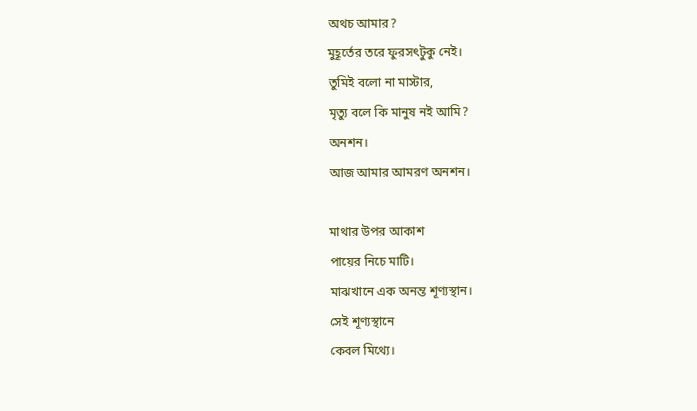অথচ আমার?
মুহূর্তের তরে ফুরসৎটুকু নেই।
তুমিই বলো না মাস্টার,
মৃত্যু বলে কি মানুষ নই আমি?
অনশন।
আজ আমার আমরণ অনশন।

মাথার উপর আকাশ
পায়ের নিচে মাটি।
মাঝখানে এক অনন্ত শূণ্যস্থান।
সেই শূণ্যস্থানে
কেবল মিথ্যে।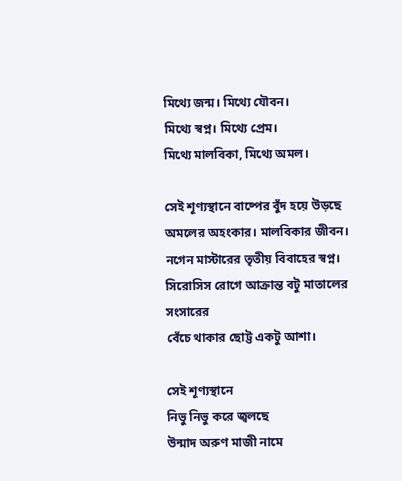মিথ্যে জন্ম। মিথ্যে যৌবন।
মিথ্যে স্বপ্ন। মিথ্যে প্রেম।
মিথ্যে মালবিকা, মিথ্যে অমল।

সেই শূণ্যস্থানে বাষ্পের বুঁদ হয়ে উড়ছে
অমলের অহংকার। মালবিকার জীবন।
নগেন মাস্টারের তৃতীয় বিবাহের স্বপ্ন।
সিরোসিস রোগে আক্রান্ত বটু মাতালের
সংসারের
বেঁচে থাকার ছোট্ট একটু আশা।

সেই শূণ্যস্থানে
নিভু নিভু করে জ্বলছে
উন্মাদ অরুণ মাজী নামে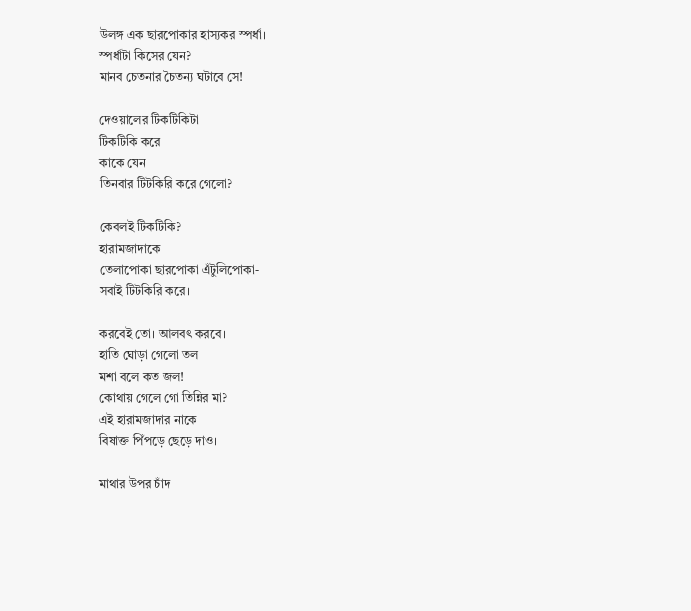উলঙ্গ এক ছারপোকার হাস্যকর স্পর্ধা।
স্পর্ধাটা কিসের যেন?
মানব চেতনার চৈতন্য ঘটাবে সে!

দেওয়ালের টিকটিকিটা
টিকটিকি করে
কাকে যেন
তিনবার টিটকিরি করে গেলো?

কেবলই টিকটিকি?
হারামজাদাকে
তেলাপোকা ছারপোকা এঁটুলিপোকা-
সবাই টিটকিরি করে।

করবেই তো। আলবৎ করবে।
হাতি ঘোড়া গেলো তল
মশা বলে কত জল!
কোথায় গেলে গো তিন্নির মা?
এই হারামজাদার নাকে
বিষাক্ত পিঁপড়ে ছেড়ে দাও।

মাথার উপর চাঁদ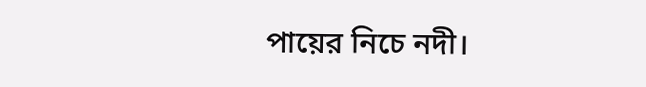পায়ের নিচে নদী।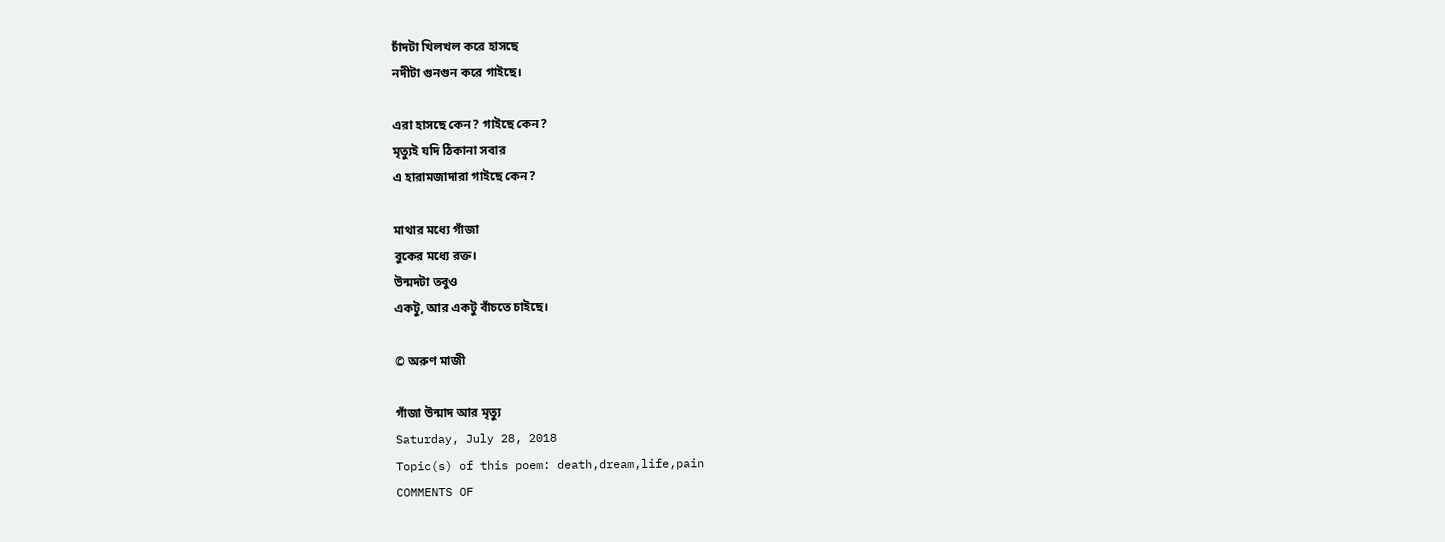চাঁদটা খিলখল করে হাসছে
নদীটা গুনগুন করে গাইছে।

এরা হাসছে কেন? গাইছে কেন?
মৃত্যুই যদি ঠিকানা সবার
এ হারামজাদারা গাইছে কেন?

মাথার মধ্যে গাঁজা
বুকের মধ্যে রক্ত।
উন্মদটা তবুও
একটু, আর একটু বাঁচতে চাইছে।

© অরুণ মাজী

গাঁজা উন্মাদ আর মৃত্যু
Saturday, July 28, 2018
Topic(s) of this poem: death,dream,life,pain
COMMENTS OF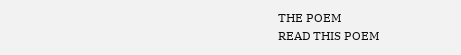THE POEM
READ THIS POEM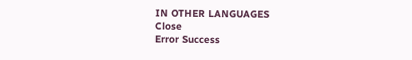IN OTHER LANGUAGES
Close
Error Success